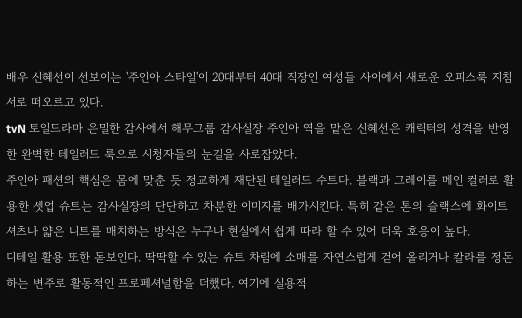배우 신혜선이 선보이는 '주인아 스타일'이 20대부터 40대 직장인 여성들 사이에서 새로운 오피스룩 지침서로 떠오르고 있다.
tvN 토일드라마 은밀한 감사에서 해무그룹 감사실장 주인아 역을 맡은 신혜선은 캐릭터의 성격을 반영한 완벽한 테일러드 룩으로 시청자들의 눈길을 사로잡았다.
주인아 패션의 핵심은 몸에 맞춘 듯 정교하게 재단된 테일러드 수트다. 블랙과 그레이를 메인 컬러로 활용한 셋업 슈트는 감사실장의 단단하고 차분한 이미지를 배가시킨다. 특히 같은 톤의 슬랙스에 화이트 셔츠나 얇은 니트를 매치하는 방식은 누구나 현실에서 쉽게 따라 할 수 있어 더욱 호응이 높다.
디테일 활용 또한 돋보인다. 딱딱할 수 있는 슈트 차림에 소매를 자연스럽게 걷어 올리거나 칼라를 정돈하는 변주로 활동적인 프로페셔널함을 더했다. 여기에 실용적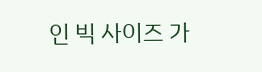인 빅 사이즈 가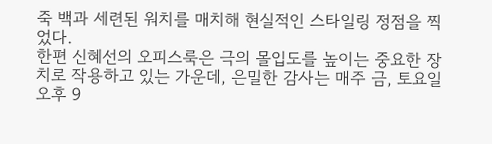죽 백과 세련된 워치를 매치해 현실적인 스타일링 정점을 찍었다.
한편 신혜선의 오피스룩은 극의 몰입도를 높이는 중요한 장치로 작용하고 있는 가운데, 은밀한 감사는 매주 금, 토요일 오후 9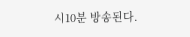시10분 방송된다.